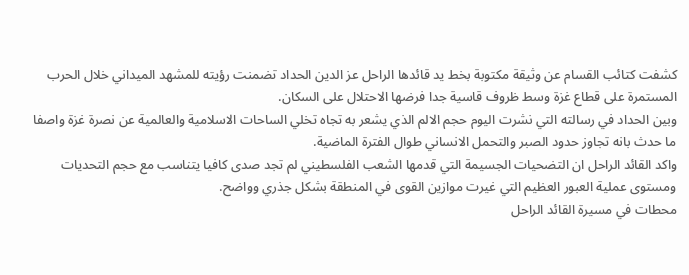كشفت كتائب القسام عن وثيقة مكتوبة بخط يد قائدها الراحل عز الدين الحداد تضمنت رؤيته للمشهد الميداني خلال الحرب المستمرة على قطاع غزة وسط ظروف قاسية جدا فرضها الاحتلال على السكان.
وبين الحداد في رسالته التي نشرت اليوم حجم الالم الذي يشعر به تجاه تخلي الساحات الاسلامية والعالمية عن نصرة غزة واصفا ما حدث بانه تجاوز حدود الصبر والتحمل الانساني طوال الفترة الماضية.
واكد القائد الراحل ان التضحيات الجسيمة التي قدمها الشعب الفلسطيني لم تجد صدى كافيا يتناسب مع حجم التحديات ومستوى عملية العبور العظيم التي غيرت موازين القوى في المنطقة بشكل جذري وواضح.
محطات في مسيرة القائد الراحل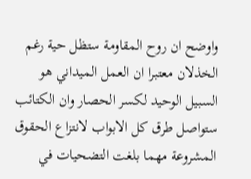واوضح ان روح المقاومة ستظل حية رغم الخذلان معتبرا ان العمل الميداني هو السبيل الوحيد لكسر الحصار وان الكتائب ستواصل طرق كل الابواب لانتزاع الحقوق المشروعة مهما بلغت التضحيات في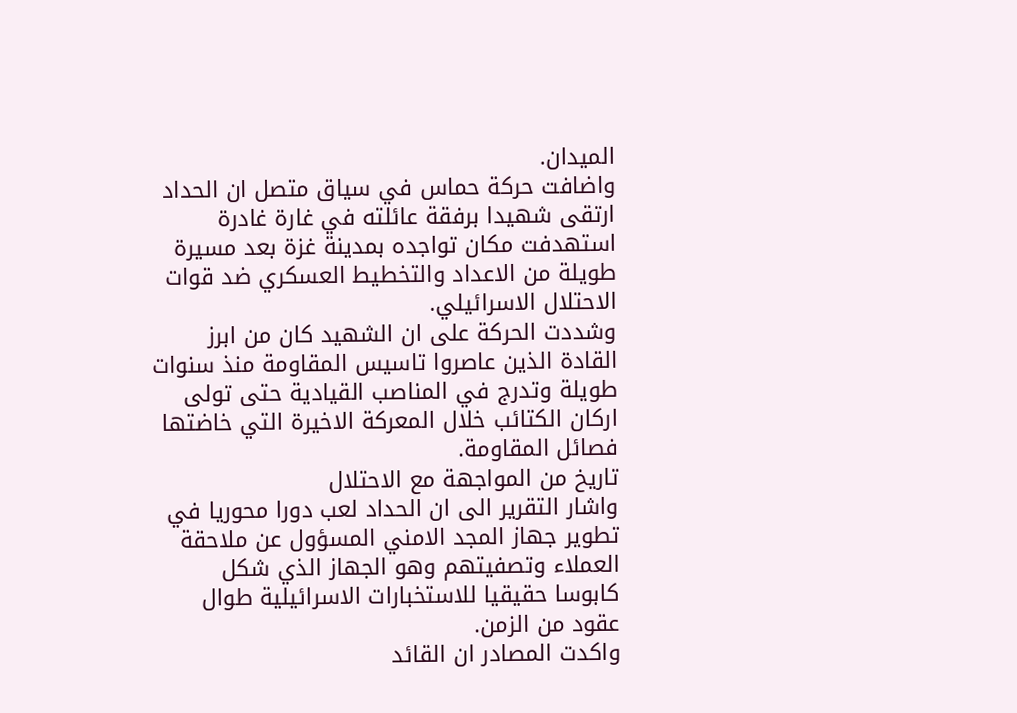الميدان.
واضافت حركة حماس في سياق متصل ان الحداد ارتقى شهيدا برفقة عائلته في غارة غادرة استهدفت مكان تواجده بمدينة غزة بعد مسيرة طويلة من الاعداد والتخطيط العسكري ضد قوات الاحتلال الاسرائيلي.
وشددت الحركة على ان الشهيد كان من ابرز القادة الذين عاصروا تاسيس المقاومة منذ سنوات طويلة وتدرج في المناصب القيادية حتى تولى اركان الكتائب خلال المعركة الاخيرة التي خاضتها فصائل المقاومة.
تاريخ من المواجهة مع الاحتلال
واشار التقرير الى ان الحداد لعب دورا محوريا في تطوير جهاز المجد الامني المسؤول عن ملاحقة العملاء وتصفيتهم وهو الجهاز الذي شكل كابوسا حقيقيا للاستخبارات الاسرائيلية طوال عقود من الزمن.
واكدت المصادر ان القائد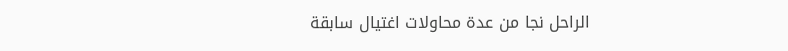الراحل نجا من عدة محاولات اغتيال سابقة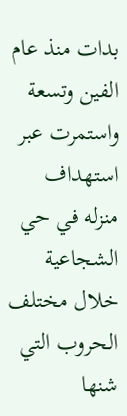بدات منذ عام الفين وتسعة واستمرت عبر استهداف منزله في حي الشجاعية خلال مختلف الحروب التي شنها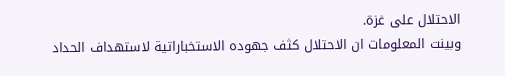الاحتلال على غزة.
وبينت المعلومات ان الاحتلال كثف جهوده الاستخباراتية لاستهداف الحداد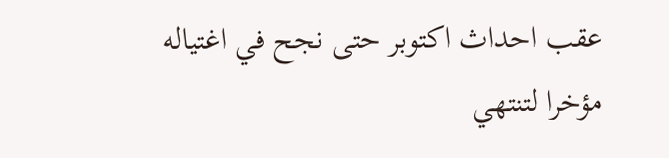عقب احداث اكتوبر حتى نجح في اغتياله مؤخرا لتنتهي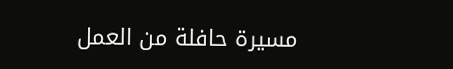مسيرة حافلة من العمل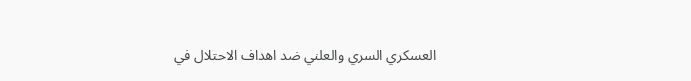العسكري السري والعلني ضد اهداف الاحتلال في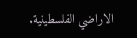الاراضي الفلسطينية.